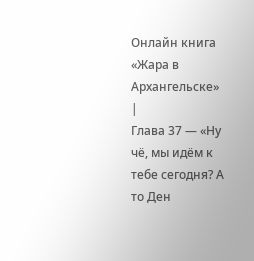Онлайн книга «Жара в Архангельске»
|
Глава 37 — «Ну чё, мы идём к тебе сегодня? А то Ден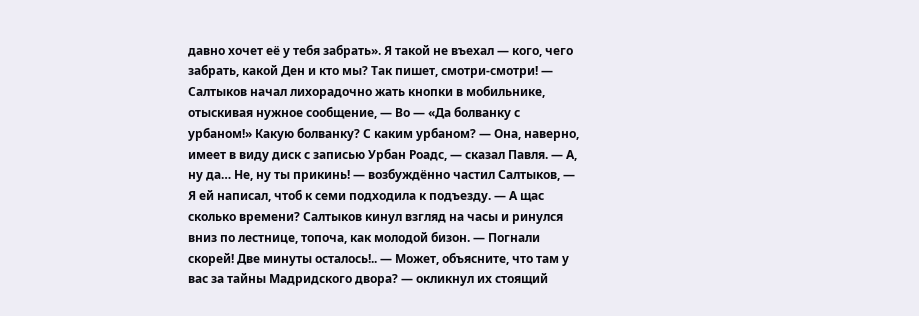давно хочет её у тебя забрать». Я такой не въехал — кого, чего забрать, какой Ден и кто мы? Так пишет, смотри-смотри! — Салтыков начал лихорадочно жать кнопки в мобильнике, отыскивая нужное сообщение, — Во — «Да болванку с урбаном!» Какую болванку? С каким урбаном? — Она, наверно, имеет в виду диск с записью Урбан Роадс, — сказал Павля. — А, ну да… Не, ну ты прикинь! — возбуждённо частил Салтыков, — Я ей написал, чтоб к семи подходила к подъезду. — А щас сколько времени? Салтыков кинул взгляд на часы и ринулся вниз по лестнице, топоча, как молодой бизон. — Погнали скорей! Две минуты осталось!.. — Может, объясните, что там у вас за тайны Мадридского двора? — окликнул их стоящий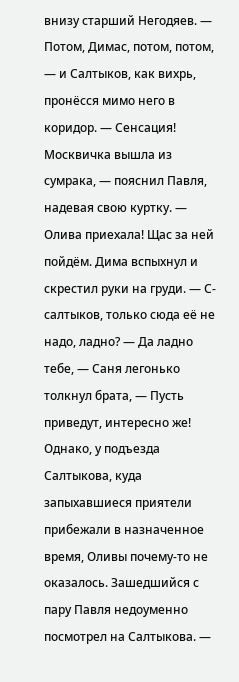внизу старший Негодяев. — Потом, Димас, потом, потом, — и Салтыков, как вихрь, пронёсся мимо него в коридор. — Сенсация! Москвичка вышла из сумрака, — пояснил Павля, надевая свою куртку. — Олива приехала! Щас за ней пойдём. Дима вспыхнул и скрестил руки на груди. — С-салтыков, только сюда её не надо, ладно? — Да ладно тебе, — Саня легонько толкнул брата, — Пусть приведут, интересно же! Однако, у подъезда Салтыкова, куда запыхавшиеся приятели прибежали в назначенное время, Оливы почему-то не оказалось. Зашедшийся с пару Павля недоуменно посмотрел на Салтыкова. —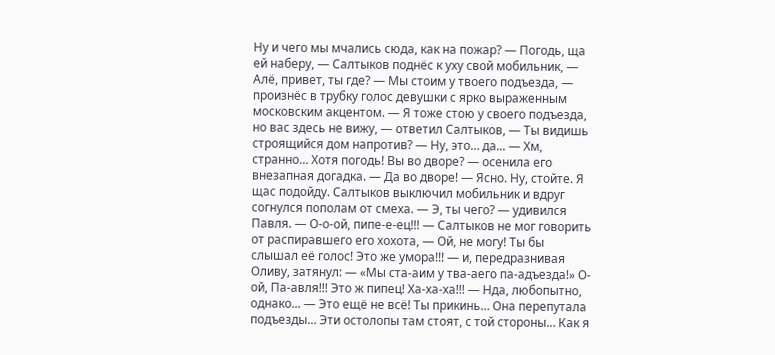Ну и чего мы мчались сюда, как на пожар? — Погодь, ща ей наберу, — Салтыков поднёс к уху свой мобильник, — Алё, привет, ты где? — Мы стоим у твоего подъезда, — произнёс в трубку голос девушки с ярко выраженным московским акцентом. — Я тоже стою у своего подъезда, но вас здесь не вижу, — ответил Салтыков, — Ты видишь строящийся дом напротив? — Ну, это… да... — Хм, странно… Хотя погодь! Вы во дворе? — осенила его внезапная догадка. — Да во дворе! — Ясно. Ну, стойте. Я щас подойду. Салтыков выключил мобильник и вдруг согнулся пополам от смеха. — Э, ты чего? — удивился Павля. — О-о-ой, пипе-е-ец!!! — Салтыков не мог говорить от распиравшего его хохота, — Ой, не могу! Ты бы слышал её голос! Это же умора!!! — и, передразнивая Оливу, затянул: — «Мы ста-аим у тва-аего па-адъезда!» О-ой, Па-авля!!! Это ж пипец! Ха-ха-ха!!! — Нда, любопытно, однако... — Это ещё не всё! Ты прикинь… Она перепутала подъезды… Эти остолопы там стоят, с той стороны… Как я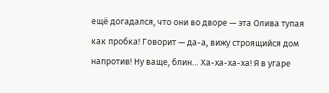ещё догадался, что они во дворе — эта Олива тупая как пробка! Говорит — да-а, вижу строящийся дом напротив! Ну ваще, блин… Ха-ха-ха-ха! Я в угаре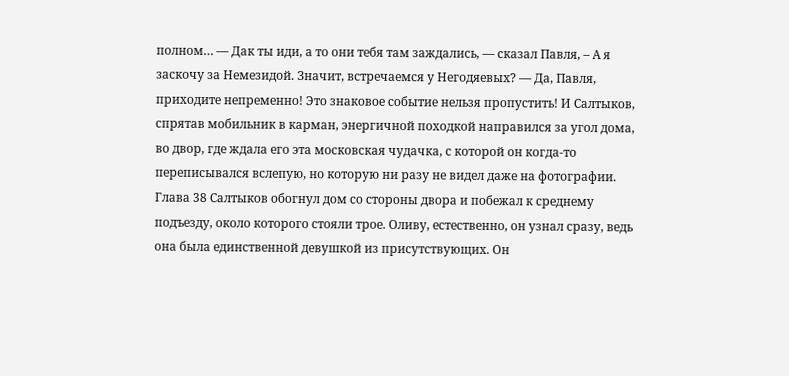полном… — Дак ты иди, а то они тебя там заждались, — сказал Павля, – А я заскочу за Немезидой. Значит, встречаемся у Негодяевых? — Да, Павля, приходите непременно! Это знаковое событие нельзя пропустить! И Салтыков, спрятав мобильник в карман, энергичной походкой направился за угол дома, во двор, где ждала его эта московская чудачка, с которой он когда-то переписывался вслепую, но которую ни разу не видел даже на фотографии. Глава 38 Салтыков обогнул дом со стороны двора и побежал к среднему подъезду, около которого стояли трое. Оливу, естественно, он узнал сразу, ведь она была единственной девушкой из присутствующих. Он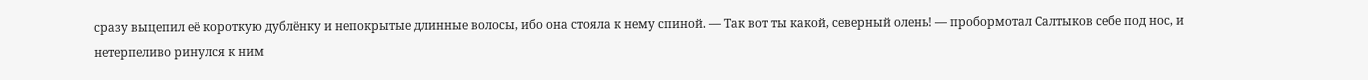сразу выцепил её короткую дублёнку и непокрытые длинные волосы, ибо она стояла к нему спиной. — Так вот ты какой, северный олень! — пробормотал Салтыков себе под нос, и нетерпеливо ринулся к ним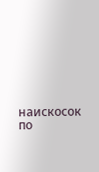наискосок по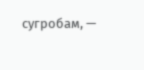сугробам, —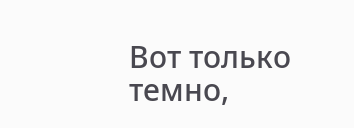Вот только темно,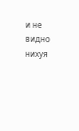и не видно нихуя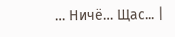… Ничё… Щас... |